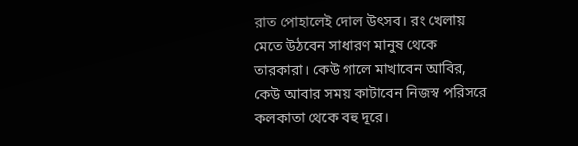রাত পোহালেই দোল উৎসব। রং খেলায় মেতে উঠবেন সাধারণ মানুষ থেকে তারকারা। কেউ গালে মাখাবেন আবির, কেউ আবার সময় কাটাবেন নিজস্ব পরিসরে কলকাতা থেকে বহু দূরে।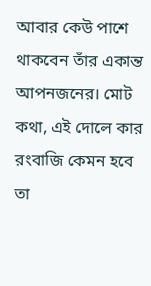আবার কেউ পাশে থাকবেন তাঁর একান্ত আপনজনের। মোট কথা, এই দোলে কার রংবাজি কেমন হবে তা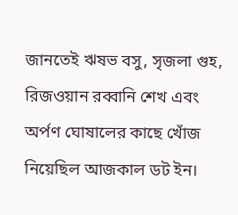জানতেই ঋষভ বসু, সৃজলা গুহ, রিজওয়ান রব্বানি শেখ এবং অর্পণ ঘোষালের কাছে খোঁজ নিয়েছিল আজকাল ডট ইন।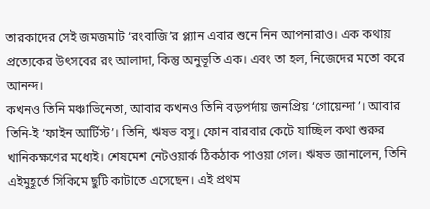তারকাদের সেই জমজমাট ‘রংবাজি’র প্ল্যান এবার শুনে নিন আপনারাও। এক কথায় প্রত্যেকের উৎসবের রং আলাদা, কিন্তু অনুভূতি এক। এবং তা হল, নিজেদের মতো করে আনন্দ।
কখনও তিনি মঞ্চাভিনেতা, আবার কখনও তিনি বড়পর্দায় জনপ্রিয় ‘গোয়েন্দা’। আবার তিনি-ই ‘ফাইন আর্টিস্ট’। তিনি, ঋষভ বসু। ফোন বারবার কেটে যাচ্ছিল কথা শুরুর খানিকক্ষণের মধ্যেই। শেষমেশ নেটওয়ার্ক ঠিকঠাক পাওয়া গেল। ঋষভ জানালেন, তিনি এইমুহূর্তে সিকিমে ছুটি কাটাতে এসেছেন। এই প্রথম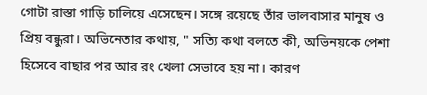গোটা রাস্তা গাড়ি চালিয়ে এসেছেন। সঙ্গে রয়েছে তাঁর ভালবাসার মানুষ ও প্রিয় বন্ধুরা। অভিনেতার কথায়, " সত্যি কথা বলতে কী, অভিনয়কে পেশা হিসেবে বাছার পর আর রং খেলা সেভাবে হয় না। কারণ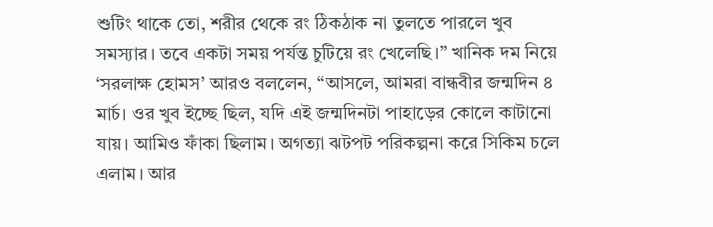শুটিং থাকে তো, শরীর থেকে রং ঠিকঠাক না তুলতে পারলে খুব সমস্যার। তবে একটা সময় পর্যন্ত চুটিয়ে রং খেলেছি।” খানিক দম নিয়ে ‘সরলাক্ষ হোমস’ আরও বললেন, “আসলে, আমরা বান্ধবীর জন্মদিন ৪ মার্চ। ওর খুব ইচ্ছে ছিল, যদি এই জন্মদিনটা পাহাড়ের কোলে কাটানো যায়। আমিও ফাঁকা ছিলাম। অগত্যা ঝটপট পরিকল্পনা করে সিকিম চলে এলাম। আর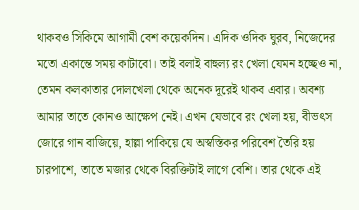থাকবও সিকিমে আগামী বেশ কয়েকদিন। এদিক ওদিক ঘুরব, নিজেদের মতো একান্তে সময় কাটাবো। তাই বলাই বাহুল্য রং খেলা যেমন হচ্ছেও না, তেমন কলকাতার দোলখেলা থেকে অনেক দূরেই থাকব এবার। অবশ্য আমার তাতে কোনও আক্ষেপ নেই। এখন যেভাবে রং খেলা হয়, বীভৎস জোরে গান বাজিয়ে, হাল্লা পাকিয়ে যে অস্বস্তিকর পরিবেশ তৈরি হয় চারপাশে, তাতে মজার থেকে বিরক্তিটাই লাগে বেশি। তার থেকে এই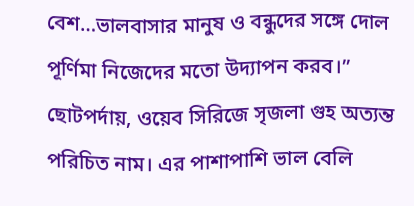বেশ…ভালবাসার মানুষ ও বন্ধুদের সঙ্গে দোল পূর্ণিমা নিজেদের মতো উদ্যাপন করব।”
ছোটপর্দায়, ওয়েব সিরিজে সৃজলা গুহ অত্যন্ত পরিচিত নাম। এর পাশাপাশি ভাল বেলি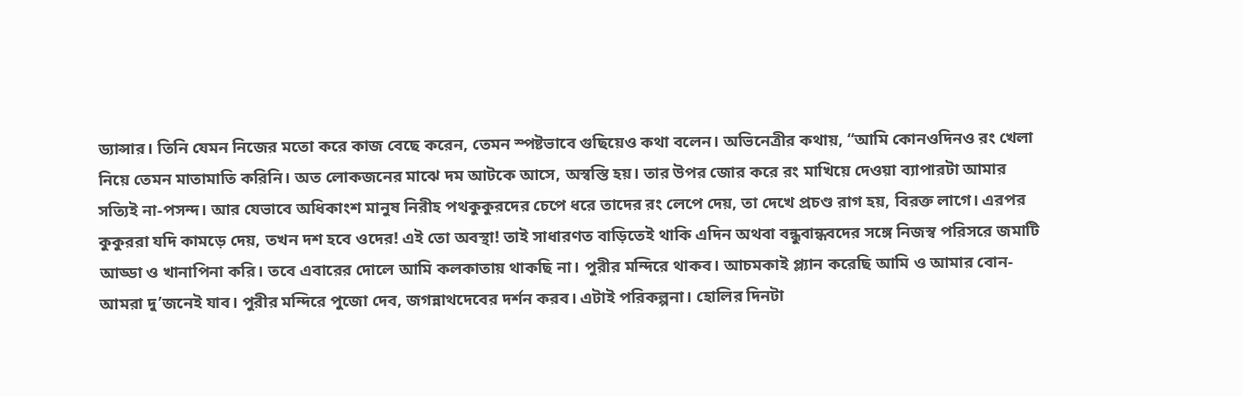ড্যান্সার। তিনি যেমন নিজের মতো করে কাজ বেছে করেন, তেমন স্পষ্টভাবে গুছিয়েও কথা বলেন। অভিনেত্রীর কথায়, “আমি কোনওদিনও রং খেলা নিয়ে তেমন মাতামাতি করিনি। অত লোকজনের মাঝে দম আটকে আসে, অস্বস্তি হয়। তার উপর জোর করে রং মাখিয়ে দেওয়া ব্যাপারটা আমার সত্যিই না-পসন্দ। আর যেভাবে অধিকাংশ মানুষ নিরীহ পথকুকুরদের চেপে ধরে তাদের রং লেপে দেয়, তা দেখে প্রচণ্ড রাগ হয়, বিরক্ত লাগে। এরপর কুকুররা যদি কামড়ে দেয়, তখন দশ হবে ওদের! এই তো অবস্থা! তাই সাধারণত বাড়িতেই থাকি এদিন অথবা বন্ধুবান্ধবদের সঙ্গে নিজস্ব পরিসরে জমাটি আড্ডা ও খানাপিনা করি। তবে এবারের দোলে আমি কলকাতায় থাকছি না। পুরীর মন্দিরে থাকব। আচমকাই প্ল্যান করেছি আমি ও আমার বোন-আমরা দু’জনেই যাব। পুরীর মন্দিরে পুজো দেব, জগন্নাথদেবের দর্শন করব। এটাই পরিকল্পনা। হোলির দিনটা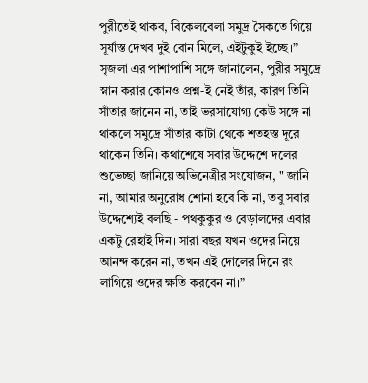পুরীতেই থাকব, বিকেলবেলা সমুদ্র সৈকতে গিয়ে সূর্যাস্ত দেখব দুই বোন মিলে, এইটুকুই ইচ্ছে।” সৃজলা এর পাশাপাশি সঙ্গে জানালেন, পুরীর সমুদ্রে স্নান করার কোনও প্রশ্ন-ই নেই তাঁর, কারণ তিনি সাঁতার জানেন না, তাই ভরসাযোগ্য কেউ সঙ্গে না থাকলে সমুদ্রে সাঁতার কাটা থেকে শতহস্ত দূরে থাকেন তিনি। কথাশেষে সবার উদ্দেশে দলের শুভেচ্ছা জানিয়ে অভিনেত্রীর সংযোজন, " জানি না, আমার অনুরোধ শোনা হবে কি না, তবু সবার উদ্দেশ্যেই বলছি - পথকুকুর ও বেড়ালদের এবার একটু রেহাই দিন। সারা বছর যখন ওদের নিয়ে আনন্দ করেন না, তখন এই দোলের দিনে রং লাগিয়ে ওদের ক্ষতি করবেন না।”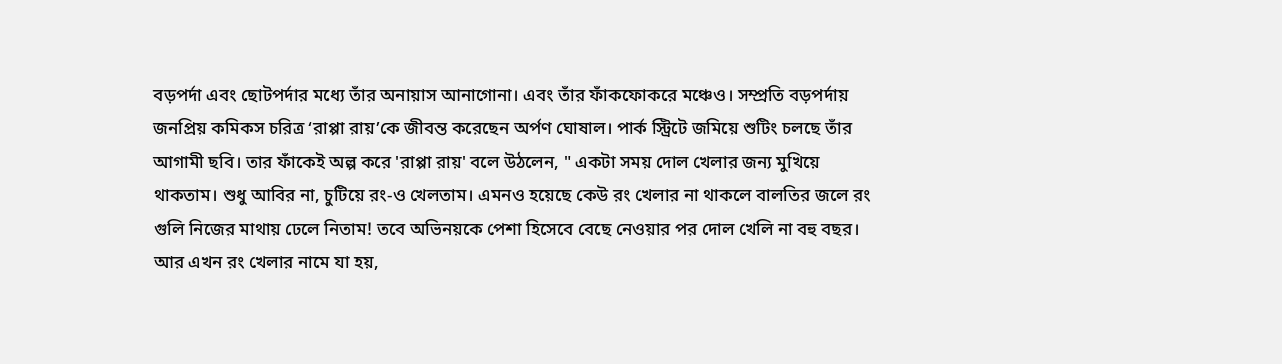বড়পর্দা এবং ছোটপর্দার মধ্যে তাঁর অনায়াস আনাগোনা। এবং তাঁর ফাঁকফোকরে মঞ্চেও। সম্প্রতি বড়পর্দায় জনপ্রিয় কমিকস চরিত্র ‘রাপ্পা রায়’কে জীবন্ত করেছেন অর্পণ ঘোষাল। পার্ক স্ট্রিটে জমিয়ে শুটিং চলছে তাঁর আগামী ছবি। তার ফাঁকেই অল্প করে 'রাপ্পা রায়' বলে উঠলেন, " একটা সময় দোল খেলার জন্য মুখিয়ে থাকতাম। শুধু আবির না, চুটিয়ে রং-ও খেলতাম। এমনও হয়েছে কেউ রং খেলার না থাকলে বালতির জলে রং গুলি নিজের মাথায় ঢেলে নিতাম! তবে অভিনয়কে পেশা হিসেবে বেছে নেওয়ার পর দোল খেলি না বহু বছর। আর এখন রং খেলার নামে যা হয়,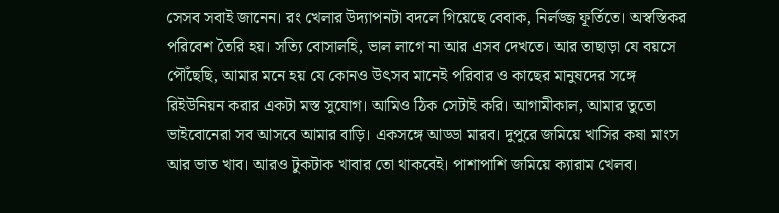সেসব সবাই জানেন। রং খেলার উদ্যাপনটা বদলে গিয়েছে বেবাক, নির্লজ্জ ফূর্তিতে। অস্বস্তিকর পরিবেশ তৈরি হয়। সত্যি বোসালহি, ভাল লাগে না আর এসব দেখতে। আর তাছাড়া যে বয়সে পৌঁছেছি, আমার মনে হয় যে কোনও উৎসব মানেই পরিবার ও কাছের মানুষদের সঙ্গে রিইউনিয়ন করার একটা মস্ত সুযোগ। আমিও ঠিক সেটাই করি। আগামীকাল, আমার তুতো ভাইবোনেরা সব আসবে আমার বাড়ি। একসঙ্গে আড্ডা মারব। দুপুরে জমিয়ে খাসির কষা মাংস আর ভাত খাব। আরও টুকটাক খাবার তো থাকবেই। পাশাপাশি জমিয়ে ক্যারাম খেলব।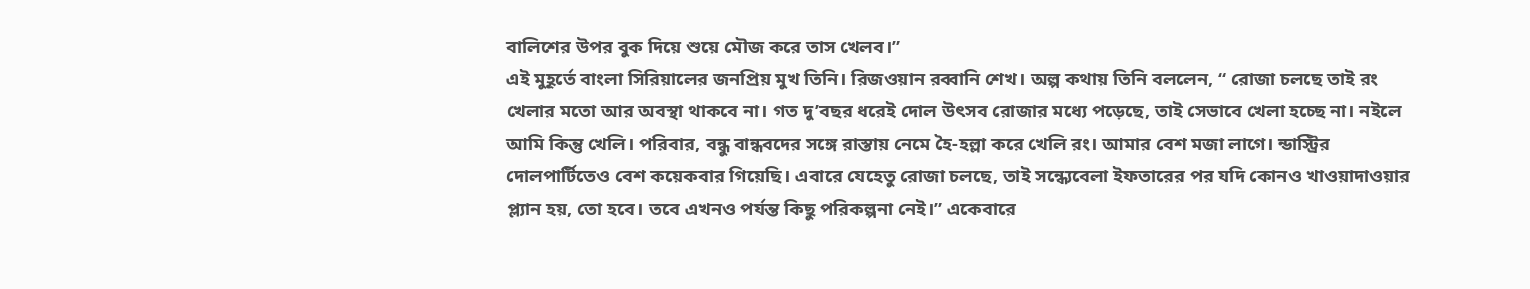বালিশের উপর বুক দিয়ে শুয়ে মৌজ করে তাস খেলব।”
এই মুহূর্তে বাংলা সিরিয়ালের জনপ্রিয় মুখ তিনি। রিজওয়ান রব্বানি শেখ। অল্প কথায় তিনি বললেন, “ রোজা চলছে তাই রং খেলার মতো আর অবস্থা থাকবে না। গত দু’বছর ধরেই দোল উৎসব রোজার মধ্যে পড়েছে, তাই সেভাবে খেলা হচ্ছে না। নইলে আমি কিন্তু খেলি। পরিবার, বন্ধু বান্ধবদের সঙ্গে রাস্তায় নেমে হৈ-হল্লা করে খেলি রং। আমার বেশ মজা লাগে। ন্ডাস্ট্রির দোলপার্টিতেও বেশ কয়েকবার গিয়েছি। এবারে যেহেতু রোজা চলছে, তাই সন্ধ্যেবেলা ইফতারের পর যদি কোনও খাওয়াদাওয়ার প্ল্যান হয়, তো হবে। তবে এখনও পর্যন্ত কিছু পরিকল্পনা নেই।” একেবারে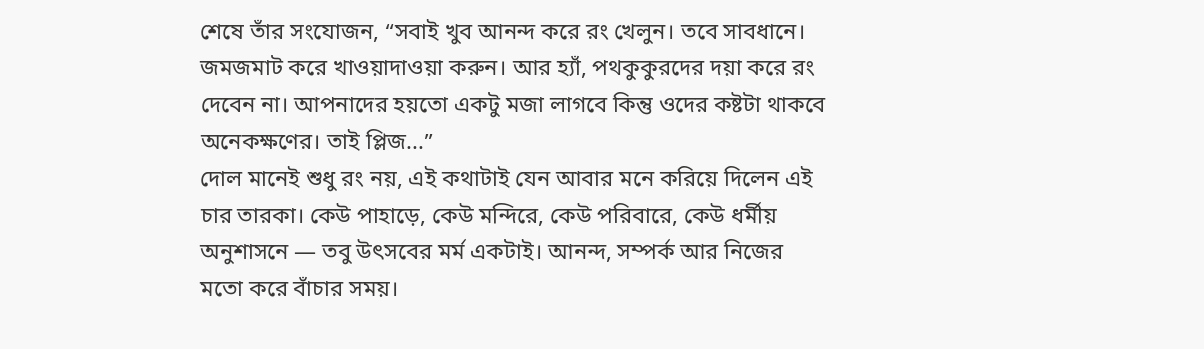শেষে তাঁর সংযোজন, “সবাই খুব আনন্দ করে রং খেলুন। তবে সাবধানে। জমজমাট করে খাওয়াদাওয়া করুন। আর হ্যাঁ, পথকুকুরদের দয়া করে রং দেবেন না। আপনাদের হয়তো একটু মজা লাগবে কিন্তু ওদের কষ্টটা থাকবে অনেকক্ষণের। তাই প্লিজ...”
দোল মানেই শুধু রং নয়, এই কথাটাই যেন আবার মনে করিয়ে দিলেন এই চার তারকা। কেউ পাহাড়ে, কেউ মন্দিরে, কেউ পরিবারে, কেউ ধর্মীয় অনুশাসনে — তবু উৎসবের মর্ম একটাই। আনন্দ, সম্পর্ক আর নিজের মতো করে বাঁচার সময়।